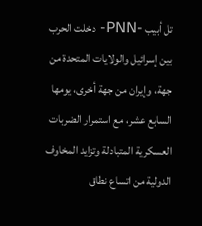تل أبيب -PNN- دخلت الحرب بين إسرائيل والولايات المتحدة من جهة، وإيران من جهة أخرى، يومها السابع عشر، مع استمرار الضربات العسكرية المتبادلة وتزايد المخاوف الدولية من اتساع نطاق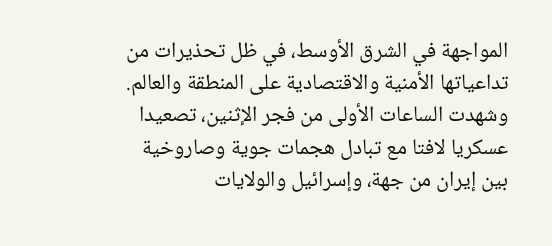المواجهة في الشرق الأوسط، في ظل تحذيرات من تداعياتها الأمنية والاقتصادية على المنطقة والعالم.
وشهدت الساعات الأولى من فجر الإثنين، تصعيدا عسكريا لافتا مع تبادل هجمات جوية وصاروخية بين إيران من جهة، وإسرائيل والولايات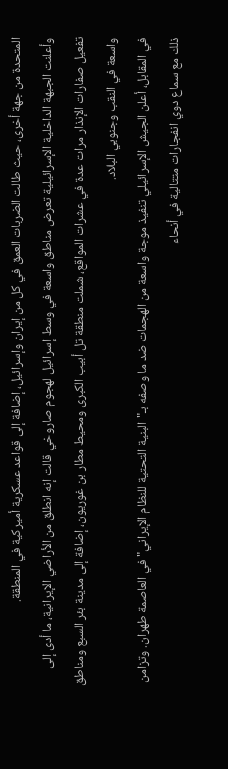المتحدة من جهة أخرى، حيث طالت الضربات العمق في كل من إيران وإسرائيل، إضافة إلى قواعد عسكرية أميركية في المنطقة.
وأعلنت الجبهة الداخلية الإسرائيلية تعرض مناطق واسعة في وسط إسرائيل لهجوم صاروخي قالت إنه انطلق من الأراضي الإيرانية، ما أدى إلى تفعيل صفارات الإنذار مرات عدة في عشرات المواقع، شملت منطقة تل أبيب الكبرى ومحيط مطار بن غوريون، إضافة إلى مدينة بئر السبع ومناطق واسعة في النقب وجنوبي البلاد.
في المقابل، أعلن الجيش الإسرائيلي تنفيذ موجة واسعة من الهجمات ضد ما وصفه بـ"البنية التحتية للنظام الإيراني" في العاصمة طهران. وتزامن ذلك مع سماع دوي انفجارات متتالية في أنحاء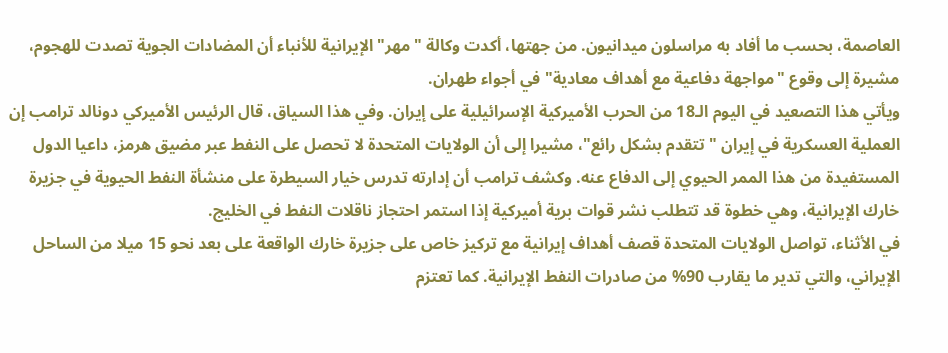العاصمة، بحسب ما أفاد به مراسلون ميدانيون. من جهتها، أكدت وكالة "مهر" الإيرانية للأنباء أن المضادات الجوية تصدت للهجوم، مشيرة إلى وقوع "مواجهة دفاعية مع أهداف معادية" في أجواء طهران.
ويأتي هذا التصعيد في اليوم الـ18 من الحرب الأميركية الإسرائيلية على إيران. وفي هذا السياق، قال الرئيس الأميركي دونالد ترامب إن العملية العسكرية في إيران "تتقدم بشكل رائع"، مشيرا إلى أن الولايات المتحدة لا تحصل على النفط عبر مضيق هرمز، داعيا الدول المستفيدة من هذا الممر الحيوي إلى الدفاع عنه. وكشف ترامب أن إدارته تدرس خيار السيطرة على منشأة النفط الحيوية في جزيرة خارك الإيرانية، وهي خطوة قد تتطلب نشر قوات برية أميركية إذا استمر احتجاز ناقلات النفط في الخليج.
في الأثناء، تواصل الولايات المتحدة قصف أهداف إيرانية مع تركيز خاص على جزيرة خارك الواقعة على بعد نحو 15 ميلا من الساحل الإيراني، والتي تدير ما يقارب 90% من صادرات النفط الإيرانية. كما تعتزم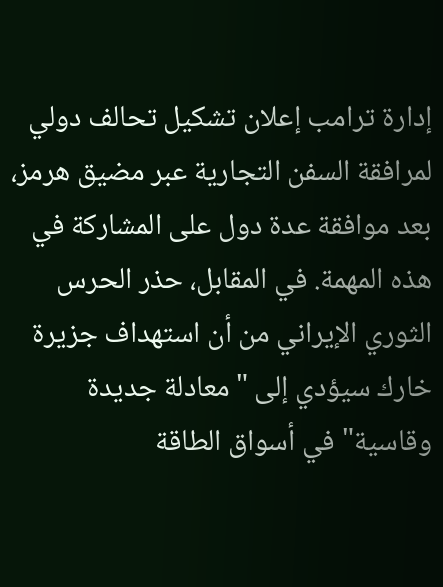إدارة ترامب إعلان تشكيل تحالف دولي لمرافقة السفن التجارية عبر مضيق هرمز، بعد موافقة عدة دول على المشاركة في هذه المهمة. في المقابل، حذر الحرس الثوري الإيراني من أن استهداف جزيرة خارك سيؤدي إلى "معادلة جديدة وقاسية" في أسواق الطاقة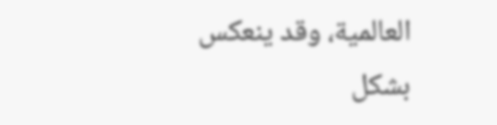العالمية، وقد ينعكس بشكل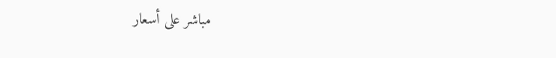مباشر على أسعار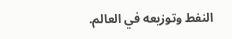النفط وتوزيعه في العالم.